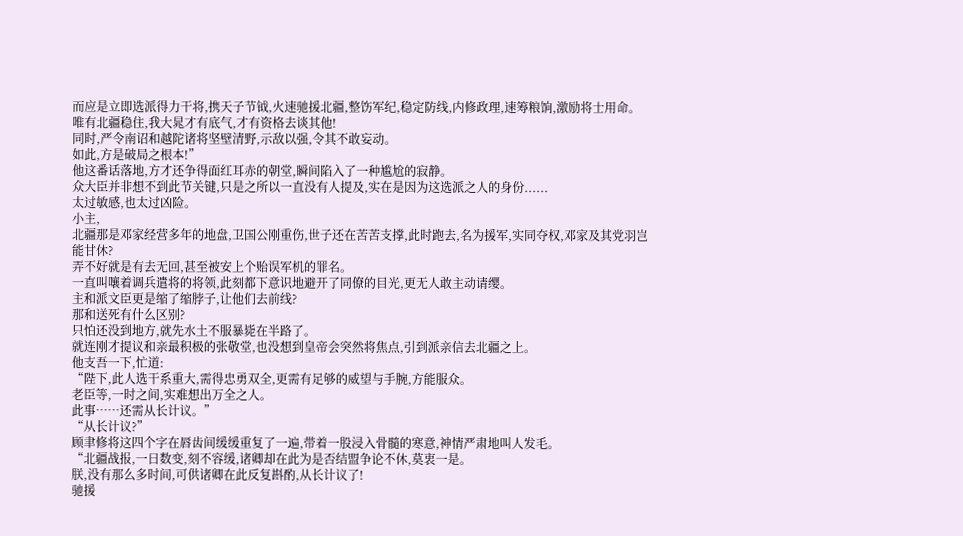而应是立即选派得力干将,携天子节钺,火速驰援北疆,整饬军纪,稳定防线,内修政理,速筹粮饷,激励将士用命。
唯有北疆稳住,我大晁才有底气,才有资格去谈其他!
同时,严令南诏和越陀诸将坚壁清野,示敌以强,令其不敢妄动。
如此,方是破局之根本!”
他这番话落地,方才还争得面红耳赤的朝堂,瞬间陷入了一种尴尬的寂静。
众大臣并非想不到此节关键,只是之所以一直没有人提及,实在是因为这选派之人的身份......
太过敏感,也太过凶险。
小主,
北疆那是邓家经营多年的地盘,卫国公刚重伤,世子还在苦苦支撑,此时跑去,名为援军,实同夺权,邓家及其党羽岂能甘休?
弄不好就是有去无回,甚至被安上个贻误军机的罪名。
一直叫嚷着调兵遣将的将领,此刻都下意识地避开了同僚的目光,更无人敢主动请缨。
主和派文臣更是缩了缩脖子,让他们去前线?
那和送死有什么区别?
只怕还没到地方,就先水土不服暴毙在半路了。
就连刚才提议和亲最积极的张敬堂,也没想到皇帝会突然将焦点,引到派亲信去北疆之上。
他支吾一下,忙道:
“陛下,此人选干系重大,需得忠勇双全,更需有足够的威望与手腕,方能服众。
老臣等,一时之间,实难想出万全之人。
此事……还需从长计议。”
“从长计议?”
顾聿修将这四个字在唇齿间缓缓重复了一遍,带着一股浸入骨髓的寒意,神情严肃地叫人发毛。
“北疆战报,一日数变,刻不容缓,诸卿却在此为是否结盟争论不休,莫衷一是。
朕,没有那么多时间,可供诸卿在此反复斟酌,从长计议了!
驰援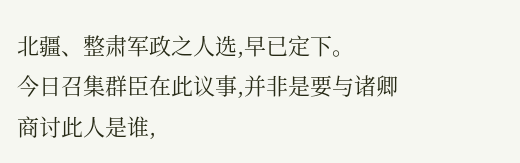北疆、整肃军政之人选,早已定下。
今日召集群臣在此议事,并非是要与诸卿商讨此人是谁,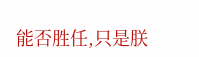能否胜任,只是朕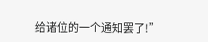给诸位的一个通知罢了!”